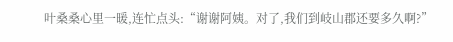叶桑桑心里一暖,连忙点头:“谢谢阿姨。对了,我们到岐山郡还要多久啊?”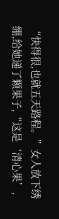“快得很,也就五天路程。”女人放下绣绷,给她递了颗果子,“这是‘清心果’,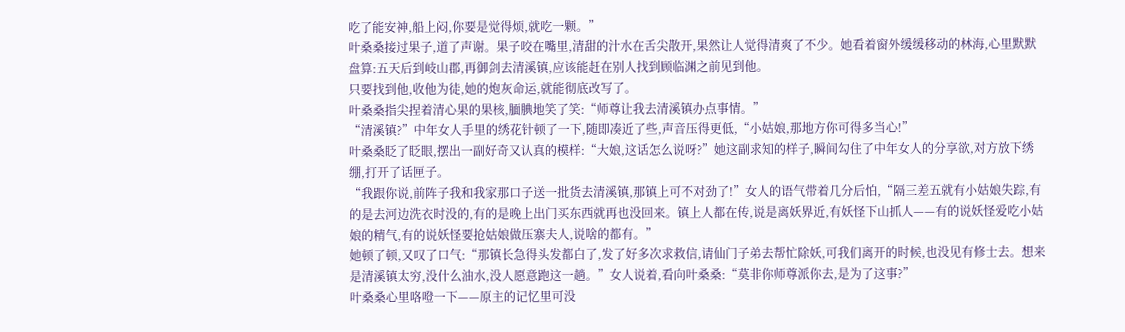吃了能安神,船上闷,你要是觉得烦,就吃一颗。”
叶桑桑接过果子,道了声谢。果子咬在嘴里,清甜的汁水在舌尖散开,果然让人觉得清爽了不少。她看着窗外缓缓移动的林海,心里默默盘算:五天后到岐山郡,再御剑去清溪镇,应该能赶在别人找到顾临渊之前见到他。
只要找到他,收他为徒,她的炮灰命运,就能彻底改写了。
叶桑桑指尖捏着清心果的果核,腼腆地笑了笑:“师尊让我去清溪镇办点事情。”
“清溪镇?”中年女人手里的绣花针顿了一下,随即凑近了些,声音压得更低,“小姑娘,那地方你可得多当心!”
叶桑桑眨了眨眼,摆出一副好奇又认真的模样:“大娘,这话怎么说呀?”她这副求知的样子,瞬间勾住了中年女人的分享欲,对方放下绣绷,打开了话匣子。
“我跟你说,前阵子我和我家那口子送一批货去清溪镇,那镇上可不对劲了!”女人的语气带着几分后怕,“隔三差五就有小姑娘失踪,有的是去河边洗衣时没的,有的是晚上出门买东西就再也没回来。镇上人都在传,说是离妖界近,有妖怪下山抓人——有的说妖怪爱吃小姑娘的精气,有的说妖怪要抢姑娘做压寨夫人,说啥的都有。”
她顿了顿,又叹了口气:“那镇长急得头发都白了,发了好多次求救信,请仙门子弟去帮忙除妖,可我们离开的时候,也没见有修士去。想来是清溪镇太穷,没什么油水,没人愿意跑这一趟。”女人说着,看向叶桑桑:“莫非你师尊派你去,是为了这事?”
叶桑桑心里咯噔一下——原主的记忆里可没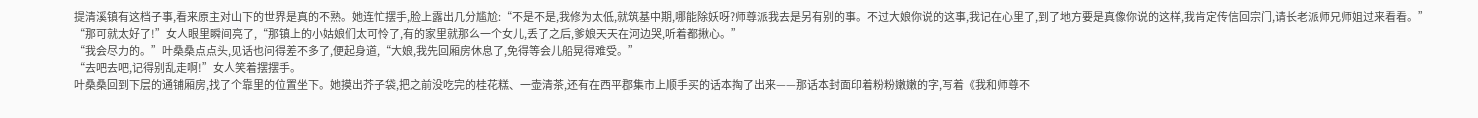提清溪镇有这档子事,看来原主对山下的世界是真的不熟。她连忙摆手,脸上露出几分尴尬:“不是不是,我修为太低,就筑基中期,哪能除妖呀?师尊派我去是另有别的事。不过大娘你说的这事,我记在心里了,到了地方要是真像你说的这样,我肯定传信回宗门,请长老派师兄师姐过来看看。”
“那可就太好了!”女人眼里瞬间亮了,“那镇上的小姑娘们太可怜了,有的家里就那么一个女儿,丢了之后,爹娘天天在河边哭,听着都揪心。”
“我会尽力的。”叶桑桑点点头,见话也问得差不多了,便起身道,“大娘,我先回厢房休息了,免得等会儿船晃得难受。”
“去吧去吧,记得别乱走啊!”女人笑着摆摆手。
叶桑桑回到下层的通铺厢房,找了个靠里的位置坐下。她摸出芥子袋,把之前没吃完的桂花糕、一壶清茶,还有在西平郡集市上顺手买的话本掏了出来——那话本封面印着粉粉嫩嫩的字,写着《我和师尊不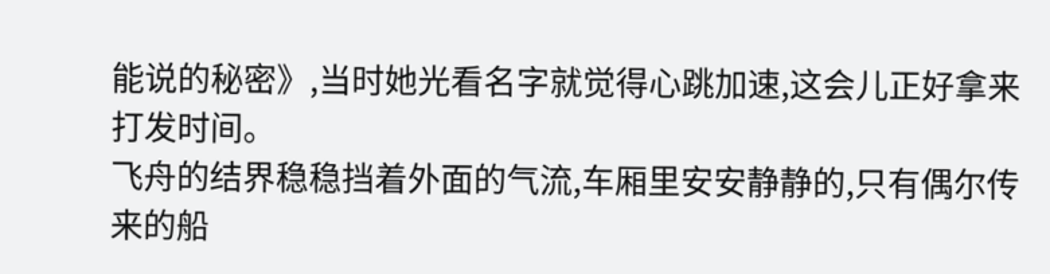能说的秘密》,当时她光看名字就觉得心跳加速,这会儿正好拿来打发时间。
飞舟的结界稳稳挡着外面的气流,车厢里安安静静的,只有偶尔传来的船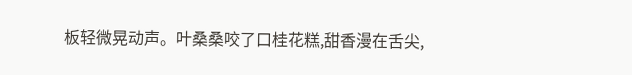板轻微晃动声。叶桑桑咬了口桂花糕,甜香漫在舌尖,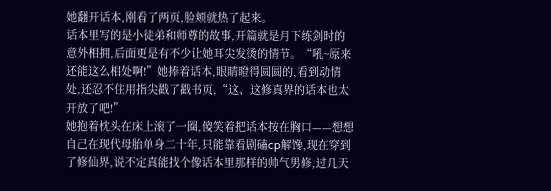她翻开话本,刚看了两页,脸颊就热了起来。
话本里写的是小徒弟和师尊的故事,开篇就是月下练剑时的意外相拥,后面更是有不少让她耳尖发烫的情节。“吼~原来还能这么相处啊!”她捧着话本,眼睛瞪得圆圆的,看到动情处,还忍不住用指尖戳了戳书页,“这、这修真界的话本也太开放了吧!”
她抱着枕头在床上滚了一圈,傻笑着把话本按在胸口——想想自己在现代母胎单身二十年,只能靠看剧磕cp解馋,现在穿到了修仙界,说不定真能找个像话本里那样的帅气男修,过几天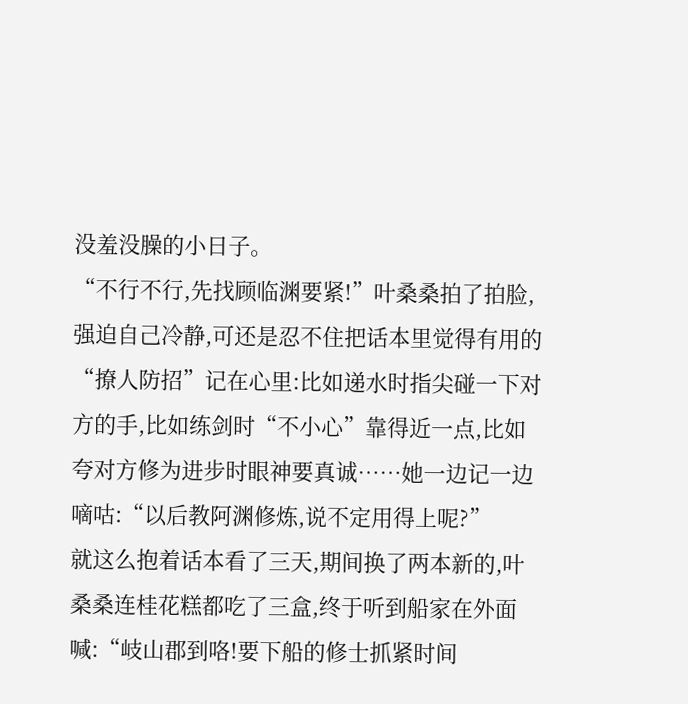没羞没臊的小日子。
“不行不行,先找顾临渊要紧!”叶桑桑拍了拍脸,强迫自己冷静,可还是忍不住把话本里觉得有用的“撩人防招”记在心里:比如递水时指尖碰一下对方的手,比如练剑时“不小心”靠得近一点,比如夸对方修为进步时眼神要真诚……她一边记一边嘀咕:“以后教阿渊修炼,说不定用得上呢?”
就这么抱着话本看了三天,期间换了两本新的,叶桑桑连桂花糕都吃了三盒,终于听到船家在外面喊:“岐山郡到咯!要下船的修士抓紧时间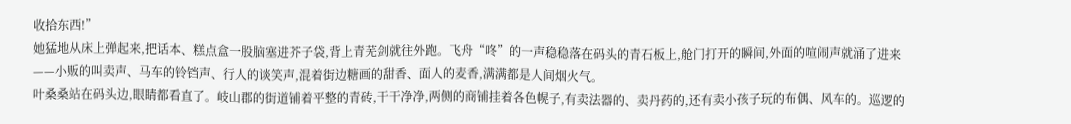收拾东西!”
她猛地从床上弹起来,把话本、糕点盒一股脑塞进芥子袋,背上青芜剑就往外跑。飞舟“咚”的一声稳稳落在码头的青石板上,舱门打开的瞬间,外面的喧闹声就涌了进来——小贩的叫卖声、马车的铃铛声、行人的谈笑声,混着街边糖画的甜香、面人的麦香,满满都是人间烟火气。
叶桑桑站在码头边,眼睛都看直了。岐山郡的街道铺着平整的青砖,干干净净,两侧的商铺挂着各色幌子,有卖法器的、卖丹药的,还有卖小孩子玩的布偶、风车的。巡逻的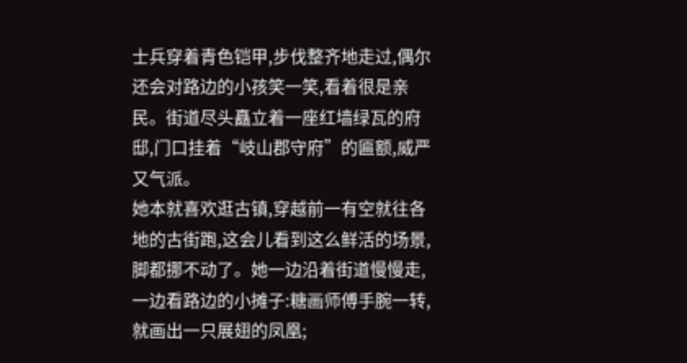士兵穿着青色铠甲,步伐整齐地走过,偶尔还会对路边的小孩笑一笑,看着很是亲民。街道尽头矗立着一座红墙绿瓦的府邸,门口挂着“岐山郡守府”的匾额,威严又气派。
她本就喜欢逛古镇,穿越前一有空就往各地的古街跑,这会儿看到这么鲜活的场景,脚都挪不动了。她一边沿着街道慢慢走,一边看路边的小摊子:糖画师傅手腕一转,就画出一只展翅的凤凰;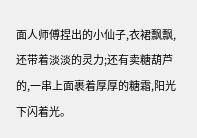面人师傅捏出的小仙子,衣裙飘飘,还带着淡淡的灵力;还有卖糖葫芦的,一串上面裹着厚厚的糖霜,阳光下闪着光。